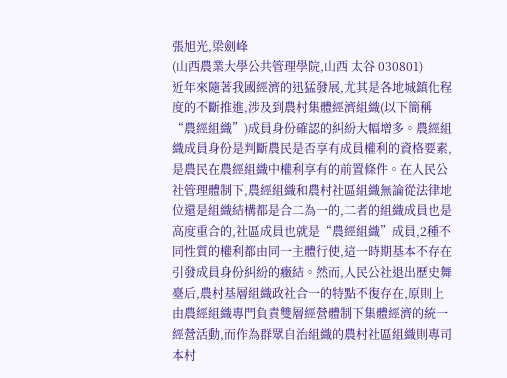張旭光,梁劍峰
(山西農業大學公共管理學院,山西 太谷 030801)
近年來隨著我國經濟的迅猛發展,尤其是各地城鎮化程度的不斷推進,涉及到農村集體經濟組織(以下簡稱“農經組織”)成員身份確認的糾紛大幅增多。農經組織成員身份是判斷農民是否享有成員權利的資格要素,是農民在農經組織中權利享有的前置條件。在人民公社管理體制下,農經組織和農村社區組織無論從法律地位還是組織結構都是合二為一的,二者的組織成員也是高度重合的,社區成員也就是“農經組織”成員,2種不同性質的權利都由同一主體行使,這一時期基本不存在引發成員身份糾紛的癥結。然而,人民公社退出歷史舞臺后,農村基層組織政社合一的特點不復存在,原則上由農經組織專門負責雙層經營體制下集體經濟的統一經營活動,而作為群眾自治組織的農村社區組織則專司本村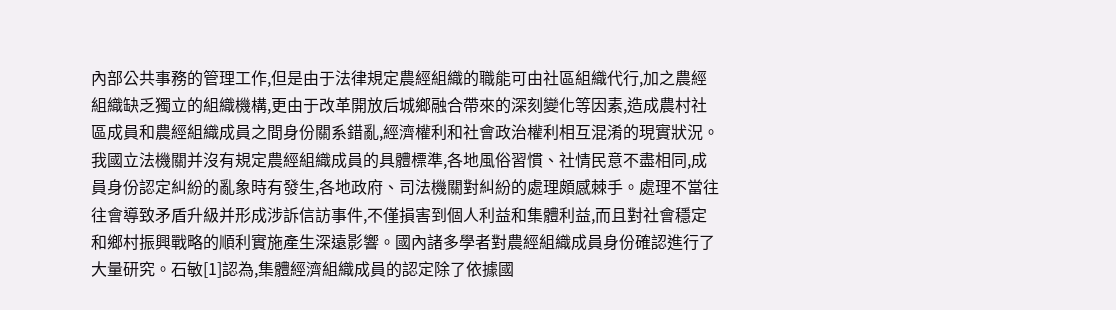內部公共事務的管理工作,但是由于法律規定農經組織的職能可由社區組織代行,加之農經組織缺乏獨立的組織機構,更由于改革開放后城鄉融合帶來的深刻變化等因素,造成農村社區成員和農經組織成員之間身份關系錯亂,經濟權利和社會政治權利相互混淆的現實狀況。
我國立法機關并沒有規定農經組織成員的具體標準,各地風俗習慣、社情民意不盡相同,成員身份認定糾紛的亂象時有發生,各地政府、司法機關對糾紛的處理頗感棘手。處理不當往往會導致矛盾升級并形成涉訴信訪事件,不僅損害到個人利益和集體利益,而且對社會穩定和鄉村振興戰略的順利實施產生深遠影響。國內諸多學者對農經組織成員身份確認進行了大量研究。石敏[1]認為,集體經濟組織成員的認定除了依據國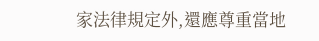家法律規定外,還應尊重當地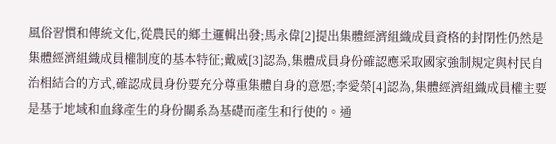風俗習慣和傳統文化,從農民的鄉土邏輯出發;馬永偉[2]提出集體經濟組織成員資格的封閉性仍然是集體經濟組織成員權制度的基本特征;戴威[3]認為,集體成員身份確認應采取國家強制規定與村民自治相結合的方式,確認成員身份要充分尊重集體自身的意愿;李愛榮[4]認為,集體經濟組織成員權主要是基于地域和血緣產生的身份關系為基礎而產生和行使的。通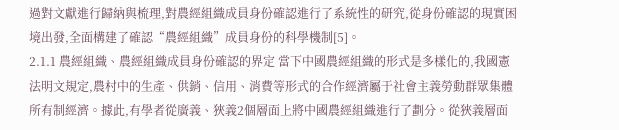過對文獻進行歸納與梳理,對農經組織成員身份確認進行了系統性的研究,從身份確認的現實困境出發,全面構建了確認“農經組織”成員身份的科學機制[5]。
2.1.1 農經組織、農經組織成員身份確認的界定 當下中國農經組織的形式是多樣化的,我國憲法明文規定,農村中的生產、供銷、信用、消費等形式的合作經濟屬于社會主義勞動群眾集體所有制經濟。據此,有學者從廣義、狹義2個層面上將中國農經組織進行了劃分。從狹義層面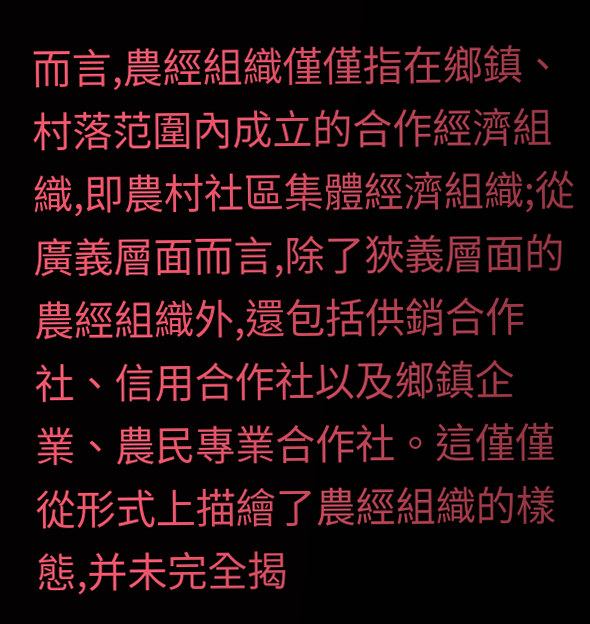而言,農經組織僅僅指在鄉鎮、村落范圍內成立的合作經濟組織,即農村社區集體經濟組織;從廣義層面而言,除了狹義層面的農經組織外,還包括供銷合作社、信用合作社以及鄉鎮企業、農民專業合作社。這僅僅從形式上描繪了農經組織的樣態,并未完全揭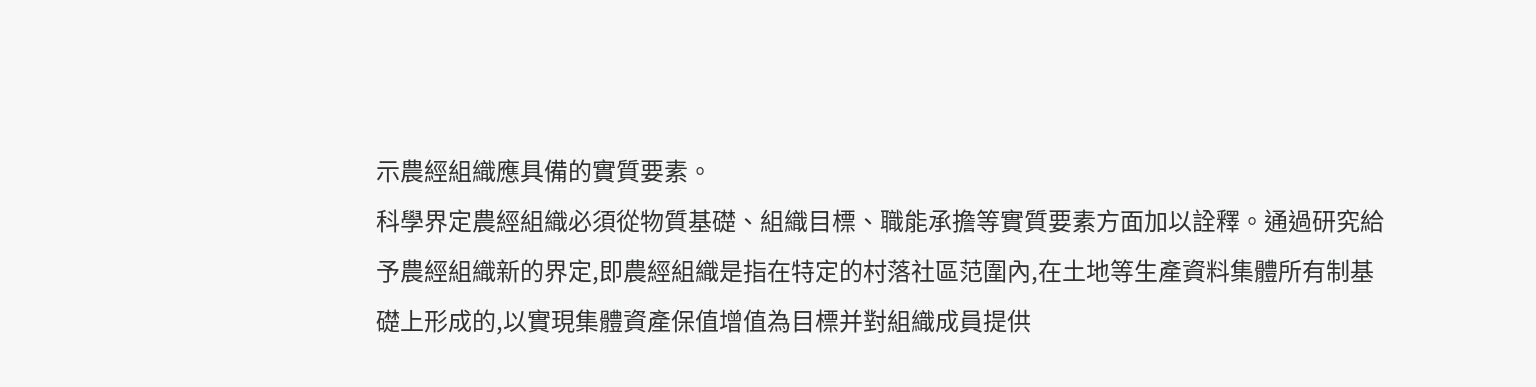示農經組織應具備的實質要素。
科學界定農經組織必須從物質基礎、組織目標、職能承擔等實質要素方面加以詮釋。通過研究給予農經組織新的界定,即農經組織是指在特定的村落社區范圍內,在土地等生產資料集體所有制基礎上形成的,以實現集體資產保值增值為目標并對組織成員提供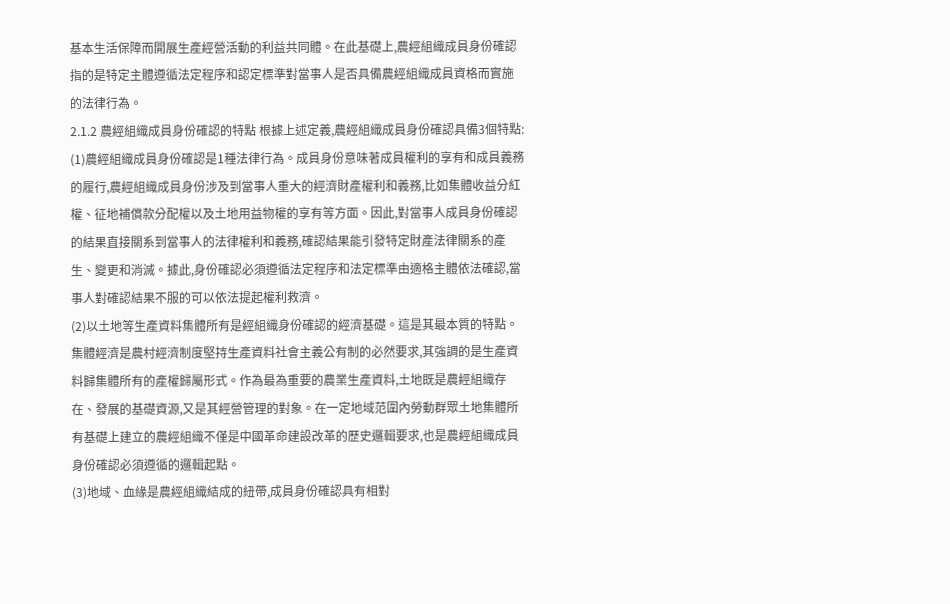基本生活保障而開展生產經營活動的利益共同體。在此基礎上,農經組織成員身份確認指的是特定主體遵循法定程序和認定標準對當事人是否具備農經組織成員資格而實施的法律行為。
2.1.2 農經組織成員身份確認的特點 根據上述定義,農經組織成員身份確認具備3個特點:
(1)農經組織成員身份確認是1種法律行為。成員身份意味著成員權利的享有和成員義務的履行,農經組織成員身份涉及到當事人重大的經濟財產權利和義務,比如集體收益分紅權、征地補償款分配權以及土地用益物權的享有等方面。因此,對當事人成員身份確認的結果直接關系到當事人的法律權利和義務,確認結果能引發特定財產法律關系的產生、變更和消滅。據此,身份確認必須遵循法定程序和法定標準由適格主體依法確認,當事人對確認結果不服的可以依法提起權利救濟。
(2)以土地等生產資料集體所有是經組織身份確認的經濟基礎。這是其最本質的特點。集體經濟是農村經濟制度堅持生產資料社會主義公有制的必然要求,其強調的是生產資料歸集體所有的產權歸屬形式。作為最為重要的農業生產資料,土地既是農經組織存在、發展的基礎資源,又是其經營管理的對象。在一定地域范圍內勞動群眾土地集體所有基礎上建立的農經組織不僅是中國革命建設改革的歷史邏輯要求,也是農經組織成員身份確認必須遵循的邏輯起點。
(3)地域、血緣是農經組織結成的紐帶,成員身份確認具有相對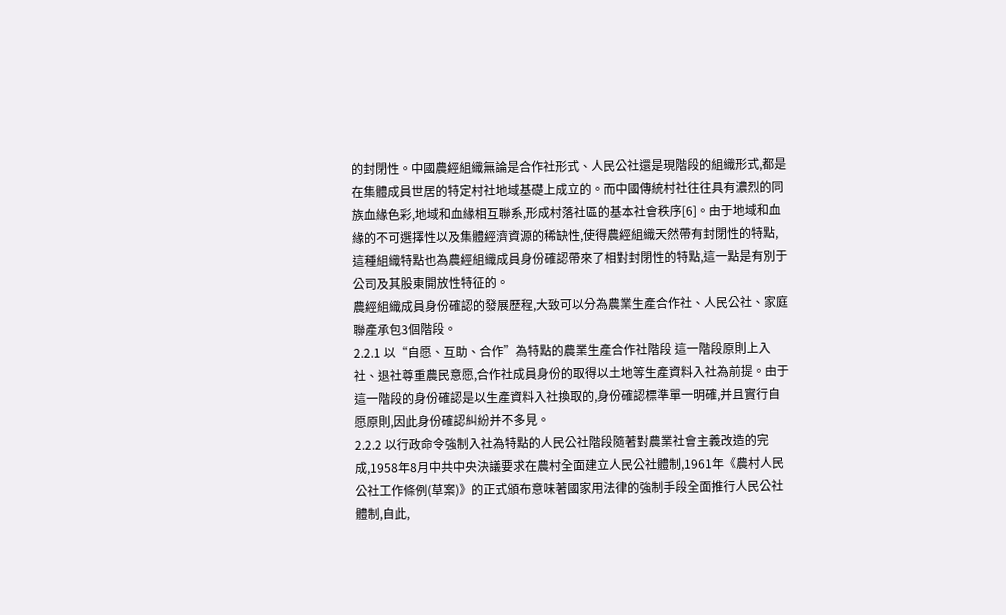的封閉性。中國農經組織無論是合作社形式、人民公社還是現階段的組織形式,都是在集體成員世居的特定村社地域基礎上成立的。而中國傳統村社往往具有濃烈的同族血緣色彩,地域和血緣相互聯系,形成村落社區的基本社會秩序[6]。由于地域和血緣的不可選擇性以及集體經濟資源的稀缺性,使得農經組織天然帶有封閉性的特點,這種組織特點也為農經組織成員身份確認帶來了相對封閉性的特點,這一點是有別于公司及其股東開放性特征的。
農經組織成員身份確認的發展歷程,大致可以分為農業生產合作社、人民公社、家庭聯產承包3個階段。
2.2.1 以“自愿、互助、合作”為特點的農業生產合作社階段 這一階段原則上入社、退社尊重農民意愿,合作社成員身份的取得以土地等生產資料入社為前提。由于這一階段的身份確認是以生產資料入社換取的,身份確認標準單一明確,并且實行自愿原則,因此身份確認糾紛并不多見。
2.2.2 以行政命令強制入社為特點的人民公社階段隨著對農業社會主義改造的完成,1958年8月中共中央決議要求在農村全面建立人民公社體制,1961年《農村人民公社工作條例(草案)》的正式頒布意味著國家用法律的強制手段全面推行人民公社體制,自此,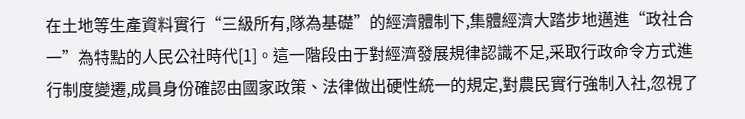在土地等生產資料實行“三級所有,隊為基礎”的經濟體制下,集體經濟大踏步地邁進“政社合一”為特點的人民公社時代[1]。這一階段由于對經濟發展規律認識不足,采取行政命令方式進行制度變遷,成員身份確認由國家政策、法律做出硬性統一的規定,對農民實行強制入社,忽視了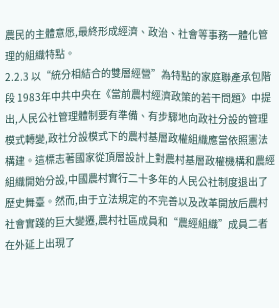農民的主體意愿,最終形成經濟、政治、社會等事務一體化管理的組織特點。
2.2.3 以“統分相結合的雙層經營”為特點的家庭聯產承包階段 1983年中共中央在《當前農村經濟政策的若干問題》中提出,人民公社管理體制要有準備、有步驟地向政社分設的管理模式轉變,政社分設模式下的農村基層政權組織應當依照憲法構建。這標志著國家從頂層設計上對農村基層政權機構和農經組織開始分設,中國農村實行二十多年的人民公社制度退出了歷史舞臺。然而,由于立法規定的不完善以及改革開放后農村社會實踐的巨大變遷,農村社區成員和“農經組織”成員二者在外延上出現了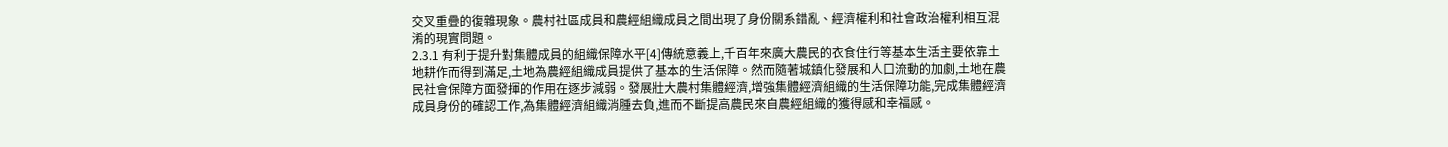交叉重疊的復雜現象。農村社區成員和農經組織成員之間出現了身份關系錯亂、經濟權利和社會政治權利相互混淆的現實問題。
2.3.1 有利于提升對集體成員的組織保障水平[4]傳統意義上,千百年來廣大農民的衣食住行等基本生活主要依靠土地耕作而得到滿足,土地為農經組織成員提供了基本的生活保障。然而隨著城鎮化發展和人口流動的加劇,土地在農民社會保障方面發揮的作用在逐步減弱。發展壯大農村集體經濟,增強集體經濟組織的生活保障功能,完成集體經濟成員身份的確認工作,為集體經濟組織消腫去負,進而不斷提高農民來自農經組織的獲得感和幸福感。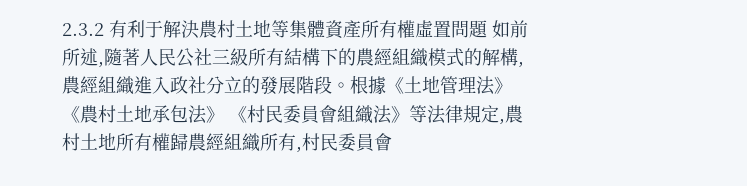2.3.2 有利于解決農村土地等集體資產所有權虛置問題 如前所述,隨著人民公社三級所有結構下的農經組織模式的解構,農經組織進入政社分立的發展階段。根據《土地管理法》 《農村土地承包法》 《村民委員會組織法》等法律規定,農村土地所有權歸農經組織所有,村民委員會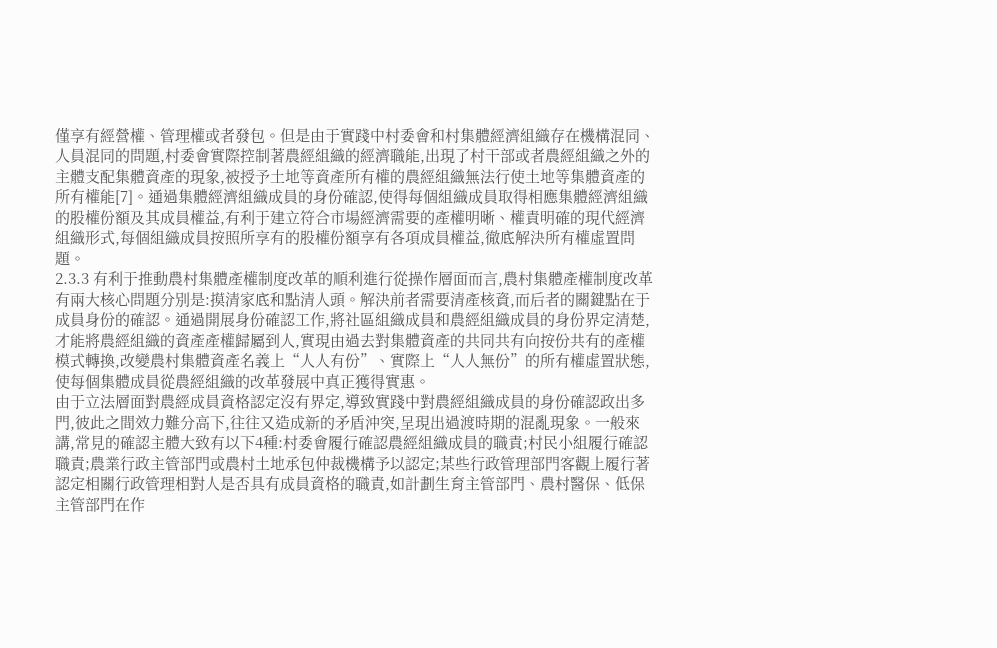僅享有經營權、管理權或者發包。但是由于實踐中村委會和村集體經濟組織存在機構混同、人員混同的問題,村委會實際控制著農經組織的經濟職能,出現了村干部或者農經組織之外的主體支配集體資產的現象,被授予土地等資產所有權的農經組織無法行使土地等集體資產的所有權能[7]。通過集體經濟組織成員的身份確認,使得每個組織成員取得相應集體經濟組織的股權份額及其成員權益,有利于建立符合市場經濟需要的產權明晰、權責明確的現代經濟組織形式,每個組織成員按照所享有的股權份額享有各項成員權益,徹底解決所有權虛置問題。
2.3.3 有利于推動農村集體產權制度改革的順利進行從操作層面而言,農村集體產權制度改革有兩大核心問題分別是:摸清家底和點清人頭。解決前者需要清產核資,而后者的關鍵點在于成員身份的確認。通過開展身份確認工作,將社區組織成員和農經組織成員的身份界定清楚,才能將農經組織的資產產權歸屬到人,實現由過去對集體資產的共同共有向按份共有的產權模式轉換,改變農村集體資產名義上“人人有份”、實際上“人人無份”的所有權虛置狀態,使每個集體成員從農經組織的改革發展中真正獲得實惠。
由于立法層面對農經成員資格認定沒有界定,導致實踐中對農經組織成員的身份確認政出多門,彼此之間效力難分高下,往往又造成新的矛盾沖突,呈現出過渡時期的混亂現象。一般來講,常見的確認主體大致有以下4種:村委會履行確認農經組織成員的職責;村民小組履行確認職責;農業行政主管部門或農村土地承包仲裁機構予以認定;某些行政管理部門客觀上履行著認定相關行政管理相對人是否具有成員資格的職責,如計劃生育主管部門、農村醫保、低保主管部門在作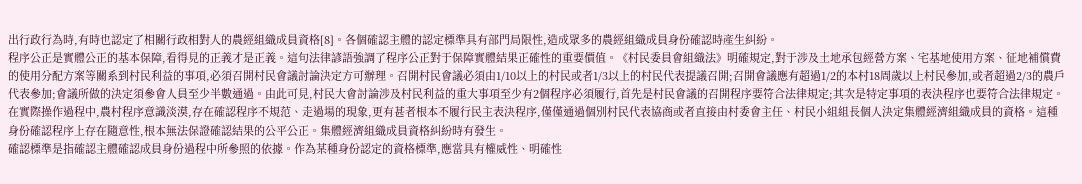出行政行為時,有時也認定了相關行政相對人的農經組織成員資格[8]。各個確認主體的認定標準具有部門局限性,造成眾多的農經組織成員身份確認時產生糾紛。
程序公正是實體公正的基本保障,看得見的正義才是正義。這句法律諺語強調了程序公正對于保障實體結果正確性的重要價值。《村民委員會組織法》明確規定,對于涉及土地承包經營方案、宅基地使用方案、征地補償費的使用分配方案等關系到村民利益的事項,必須召開村民會議討論決定方可辦理。召開村民會議必須由1/10以上的村民或者1/3以上的村民代表提議召開;召開會議應有超過1/2的本村18周歲以上村民參加,或者超過2/3的農戶代表參加;會議所做的決定須參會人員至少半數通過。由此可見,村民大會討論涉及村民利益的重大事項至少有2個程序必須履行,首先是村民會議的召開程序要符合法律規定;其次是特定事項的表決程序也要符合法律規定。
在實際操作過程中,農村程序意識淡漠,存在確認程序不規范、走過場的現象,更有甚者根本不履行民主表決程序,僅僅通過個別村民代表協商或者直接由村委會主任、村民小組組長個人決定集體經濟組織成員的資格。這種身份確認程序上存在隨意性,根本無法保證確認結果的公平公正。集體經濟組織成員資格糾紛時有發生。
確認標準是指確認主體確認成員身份過程中所參照的依據。作為某種身份認定的資格標準,應當具有權威性、明確性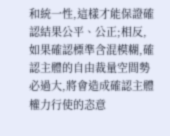和統一性,這樣才能保證確認結果公平、公正;相反,如果確認標準含混模糊,確認主體的自由裁量空間勢必過大,將會造成確認主體權力行使的恣意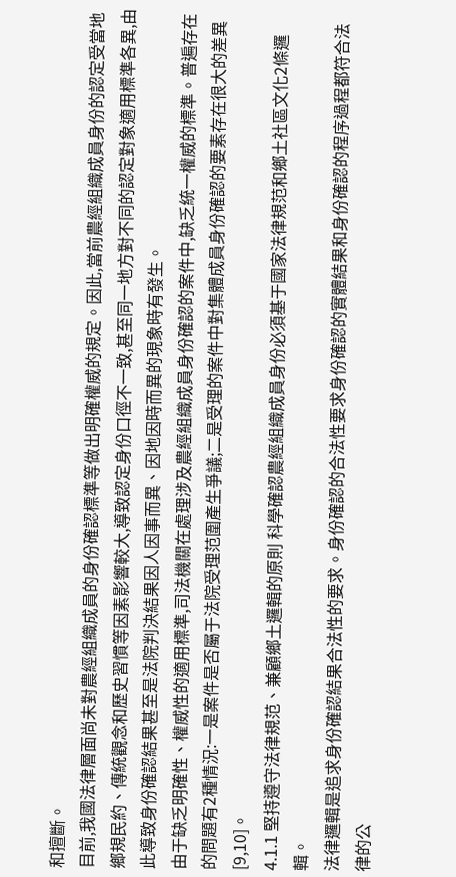和擅斷。
目前,我國法律層面尚未對農經組織成員的身份確認標準等做出明確權威的規定。因此,當前農經組織成員身份的認定受當地鄉規民約、傳統觀念和歷史習慣等因素影響較大,導致認定身份口徑不一致,甚至同一地方對不同的認定對象適用標準各異,由此導致身份確認結果甚至是法院判決結果因人因事而異、因地因時而異的現象時有發生。
由于缺乏明確性、權威性的適用標準,司法機關在處理涉及農經組織成員身份確認的案件中,缺乏統一權威的標準。普遍存在的問題有2種情況:一是案件是否屬于法院受理范圍產生爭議;二是受理的案件中對集體成員身份確認的要素存在很大的差異[9,10]。
4.1.1 堅持遵守法律規范、兼顧鄉土邏輯的原則 科學確認農經組織成員身份必須基于國家法律規范和鄉土社區文化2條邏輯。
法律邏輯是追求身份確認結果合法性的要求。身份確認的合法性要求身份確認的實體結果和身份確認的程序過程都符合法律的公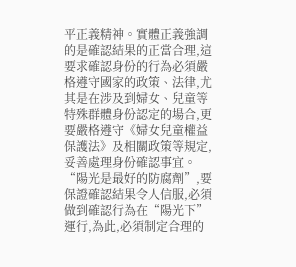平正義精神。實體正義強調的是確認結果的正當合理,這要求確認身份的行為必須嚴格遵守國家的政策、法律,尤其是在涉及到婦女、兒童等特殊群體身份認定的場合,更要嚴格遵守《婦女兒童權益保護法》及相關政策等規定,妥善處理身份確認事宜。“陽光是最好的防腐劑”,要保證確認結果令人信服,必須做到確認行為在“陽光下”運行,為此,必須制定合理的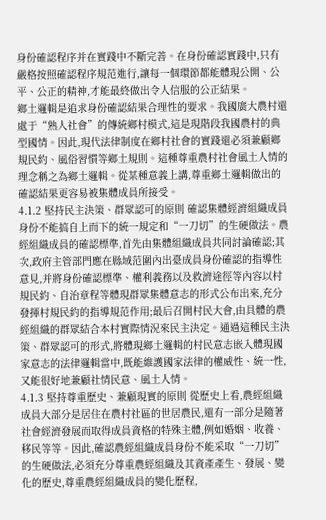身份確認程序并在實踐中不斷完善。在身份確認實踐中,只有嚴格按照確認程序規范進行,讓每一個環節都能體現公開、公平、公正的精神,才能最終做出令人信服的公正結果。
鄉土邏輯是追求身份確認結果合理性的要求。我國廣大農村還處于“熟人社會”的傳統鄉村模式,這是現階段我國農村的典型國情。因此,現代法律制度在鄉村社會的實踐還必須兼顧鄉規民約、風俗習慣等鄉土規則。這種尊重農村社會風土人情的理念稱之為鄉土邏輯。從某種意義上講,尊重鄉土邏輯做出的確認結果更容易被集體成員所接受。
4.1.2 堅持民主決策、群眾認可的原則 確認集體經濟組織成員身份不能搞自上而下的統一規定和“一刀切”的生硬做法。農經組織成員的確認標準,首先由集體組織成員共同討論確認;其次,政府主管部門應在縣域范圍內出臺成員身份確認的指導性意見,并將身份確認標準、權利義務以及救濟途徑等內容以村規民約、自治章程等體現群眾集體意志的形式公布出來,充分發揮村規民約的指導規范作用;最后召開村民大會,由具體的農經組織的群眾結合本村實際情況來民主決定。通過這種民主決策、群眾認可的形式,將體現鄉土邏輯的村民意志嵌入體現國家意志的法律邏輯當中,既能維護國家法律的權威性、統一性,又能很好地兼顧社情民意、風土人情。
4.1.3 堅持尊重歷史、兼顧現實的原則 從歷史上看,農經組織成員大部分是居住在農村社區的世居農民,還有一部分是隨著社會經濟發展而取得成員資格的特殊主體,例如婚姻、收養、移民等等。因此,確認農經組織成員身份不能采取“一刀切”的生硬做法,必須充分尊重農經組織及其資產產生、發展、變化的歷史,尊重農經組織成員的變化歷程,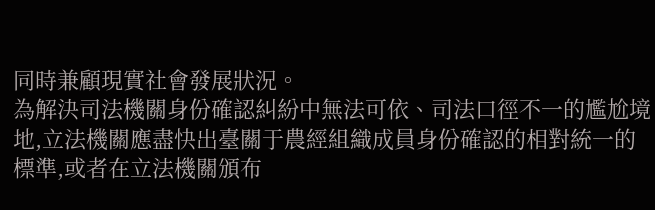同時兼顧現實社會發展狀況。
為解決司法機關身份確認糾紛中無法可依、司法口徑不一的尷尬境地,立法機關應盡快出臺關于農經組織成員身份確認的相對統一的標準,或者在立法機關頒布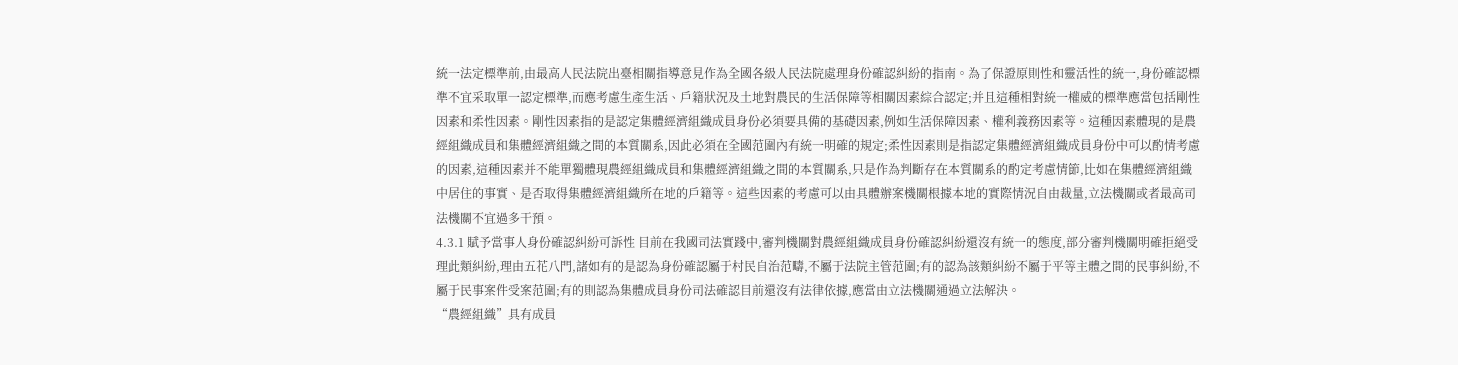統一法定標準前,由最高人民法院出臺相關指導意見作為全國各級人民法院處理身份確認糾紛的指南。為了保證原則性和靈活性的統一,身份確認標準不宜采取單一認定標準,而應考慮生產生活、戶籍狀況及土地對農民的生活保障等相關因素綜合認定;并且這種相對統一權威的標準應當包括剛性因素和柔性因素。剛性因素指的是認定集體經濟組織成員身份必須要具備的基礎因素,例如生活保障因素、權利義務因素等。這種因素體現的是農經組織成員和集體經濟組織之間的本質關系,因此必須在全國范圍內有統一明確的規定;柔性因素則是指認定集體經濟組織成員身份中可以酌情考慮的因素,這種因素并不能單獨體現農經組織成員和集體經濟組織之間的本質關系,只是作為判斷存在本質關系的酌定考慮情節,比如在集體經濟組織中居住的事實、是否取得集體經濟組織所在地的戶籍等。這些因素的考慮可以由具體辦案機關根據本地的實際情況自由裁量,立法機關或者最高司法機關不宜過多干預。
4.3.1 賦予當事人身份確認糾紛可訴性 目前在我國司法實踐中,審判機關對農經組織成員身份確認糾紛還沒有統一的態度,部分審判機關明確拒絕受理此類糾紛,理由五花八門,諸如有的是認為身份確認屬于村民自治范疇,不屬于法院主管范圍;有的認為該類糾紛不屬于平等主體之間的民事糾紛,不屬于民事案件受案范圍;有的則認為集體成員身份司法確認目前還沒有法律依據,應當由立法機關通過立法解決。
“農經組織”具有成員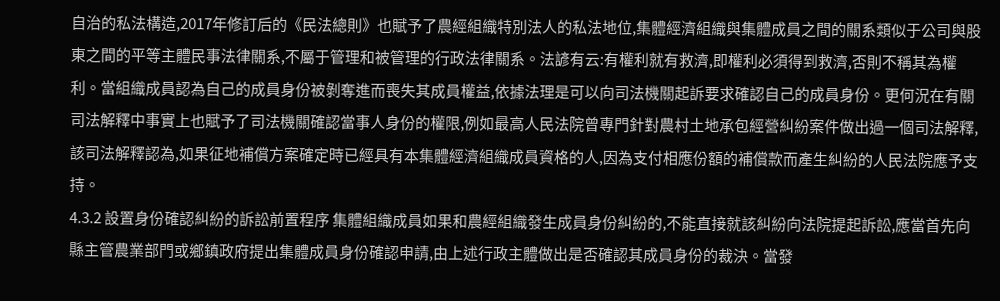自治的私法構造,2017年修訂后的《民法總則》也賦予了農經組織特別法人的私法地位,集體經濟組織與集體成員之間的關系類似于公司與股東之間的平等主體民事法律關系,不屬于管理和被管理的行政法律關系。法諺有云:有權利就有救濟,即權利必須得到救濟,否則不稱其為權利。當組織成員認為自己的成員身份被剝奪進而喪失其成員權益,依據法理是可以向司法機關起訴要求確認自己的成員身份。更何況在有關司法解釋中事實上也賦予了司法機關確認當事人身份的權限,例如最高人民法院曾專門針對農村土地承包經營糾紛案件做出過一個司法解釋,該司法解釋認為,如果征地補償方案確定時已經具有本集體經濟組織成員資格的人,因為支付相應份額的補償款而產生糾紛的人民法院應予支持。
4.3.2 設置身份確認糾紛的訴訟前置程序 集體組織成員如果和農經組織發生成員身份糾紛的,不能直接就該糾紛向法院提起訴訟,應當首先向縣主管農業部門或鄉鎮政府提出集體成員身份確認申請,由上述行政主體做出是否確認其成員身份的裁決。當發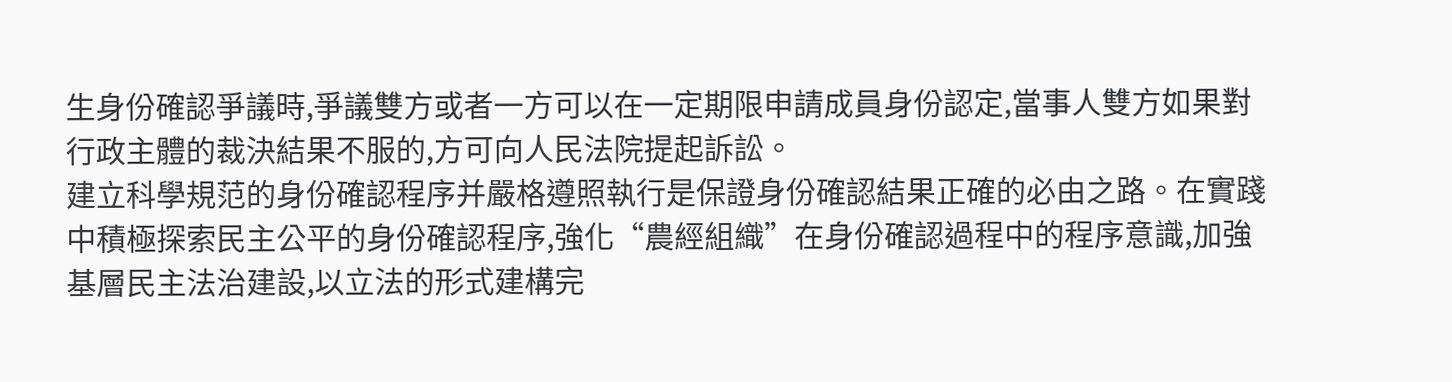生身份確認爭議時,爭議雙方或者一方可以在一定期限申請成員身份認定,當事人雙方如果對行政主體的裁決結果不服的,方可向人民法院提起訴訟。
建立科學規范的身份確認程序并嚴格遵照執行是保證身份確認結果正確的必由之路。在實踐中積極探索民主公平的身份確認程序,強化“農經組織”在身份確認過程中的程序意識,加強基層民主法治建設,以立法的形式建構完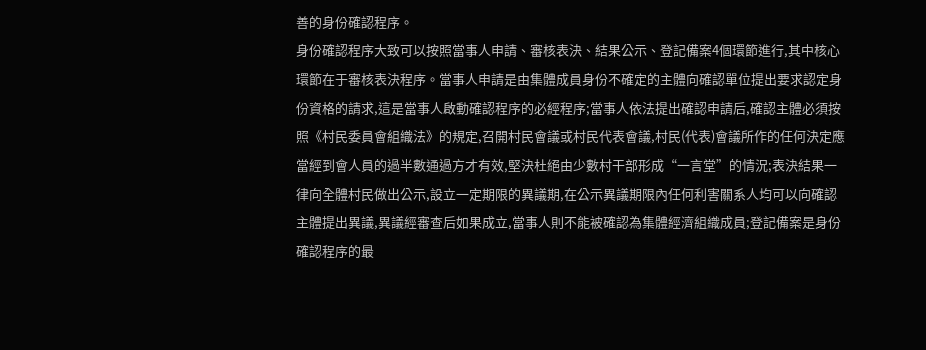善的身份確認程序。
身份確認程序大致可以按照當事人申請、審核表決、結果公示、登記備案4個環節進行,其中核心環節在于審核表決程序。當事人申請是由集體成員身份不確定的主體向確認單位提出要求認定身份資格的請求,這是當事人啟動確認程序的必經程序;當事人依法提出確認申請后,確認主體必須按照《村民委員會組織法》的規定,召開村民會議或村民代表會議,村民(代表)會議所作的任何決定應當經到會人員的過半數通過方才有效,堅決杜絕由少數村干部形成“一言堂”的情況;表決結果一律向全體村民做出公示,設立一定期限的異議期,在公示異議期限內任何利害關系人均可以向確認主體提出異議,異議經審查后如果成立,當事人則不能被確認為集體經濟組織成員;登記備案是身份確認程序的最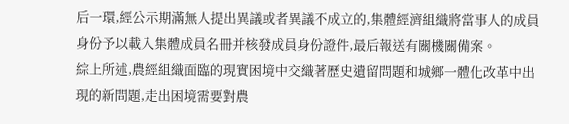后一環,經公示期滿無人提出異議或者異議不成立的,集體經濟組織將當事人的成員身份予以載入集體成員名冊并核發成員身份證件,最后報送有關機關備案。
綜上所述,農經組織面臨的現實困境中交織著歷史遺留問題和城鄉一體化改革中出現的新問題,走出困境需要對農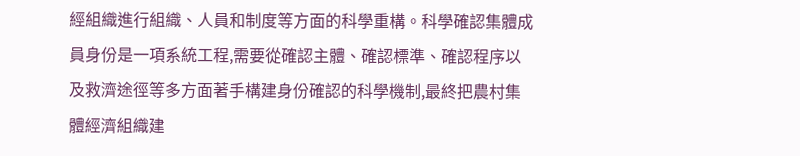經組織進行組織、人員和制度等方面的科學重構。科學確認集體成員身份是一項系統工程,需要從確認主體、確認標準、確認程序以及救濟途徑等多方面著手構建身份確認的科學機制,最終把農村集體經濟組織建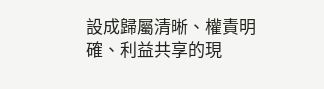設成歸屬清晰、權責明確、利益共享的現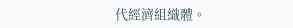代經濟組織體。